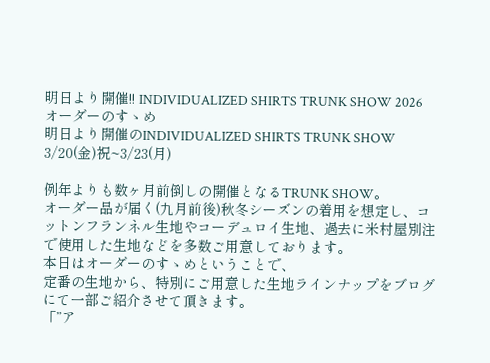明日より開催!! INDIVIDUALIZED SHIRTS TRUNK SHOW 2026 オーダーのすゝめ
明日より開催のINDIVIDUALIZED SHIRTS TRUNK SHOW
3/20(金)祝~3/23(月)

例年よりも数ヶ月前倒しの開催となるTRUNK SHOW。
オーダー品が届く(九月前後)秋冬シーズンの着用を想定し、コットンフランネル生地やコーデュロイ生地、過去に米村屋別注で使用した生地などを多数ご用意しております。
本日はオーダーのすゝめということで、
定番の生地から、特別にご用意した生地ラインナップをブログにて一部ご紹介させて頂きます。
「”ア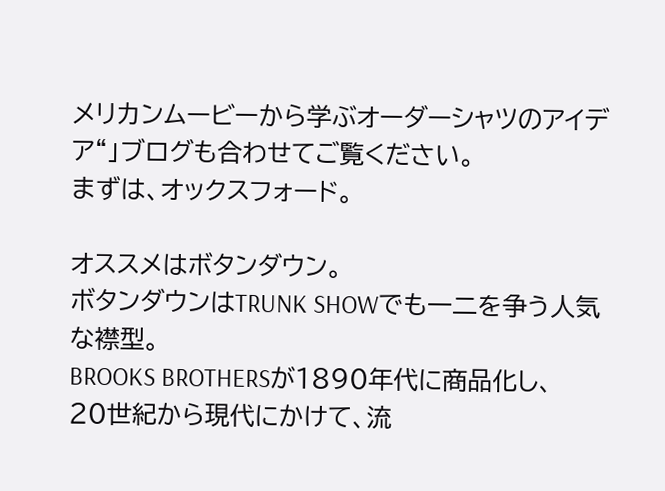メリカンムービーから学ぶオーダーシャツのアイデア“」ブログも合わせてご覧ください。
まずは、オックスフォード。

オススメはボタンダウン。
ボタンダウンはTRUNK SHOWでも一二を争う人気な襟型。
BROOKS BROTHERSが1890年代に商品化し、
20世紀から現代にかけて、流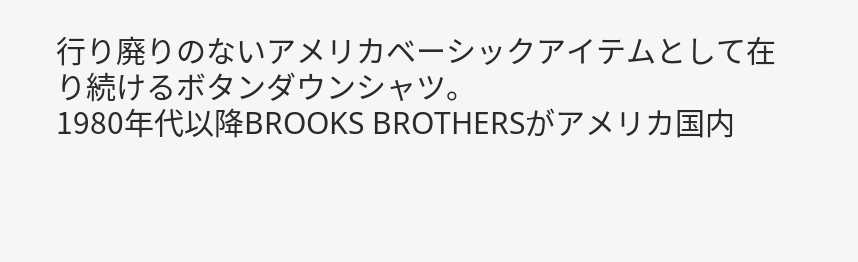行り廃りのないアメリカベーシックアイテムとして在り続けるボタンダウンシャツ。
1980年代以降BROOKS BROTHERSがアメリカ国内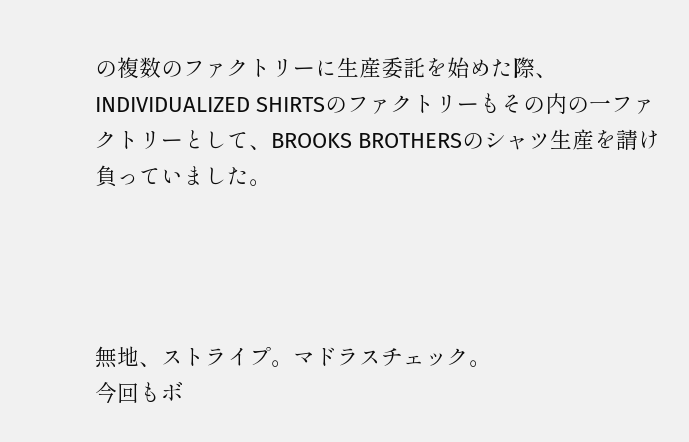の複数のファクトリーに生産委託を始めた際、INDIVIDUALIZED SHIRTSのファクトリーもその内の一ファクトリーとして、BROOKS BROTHERSのシャツ生産を請け負っていました。




無地、ストライプ。マドラスチェック。
今回もボ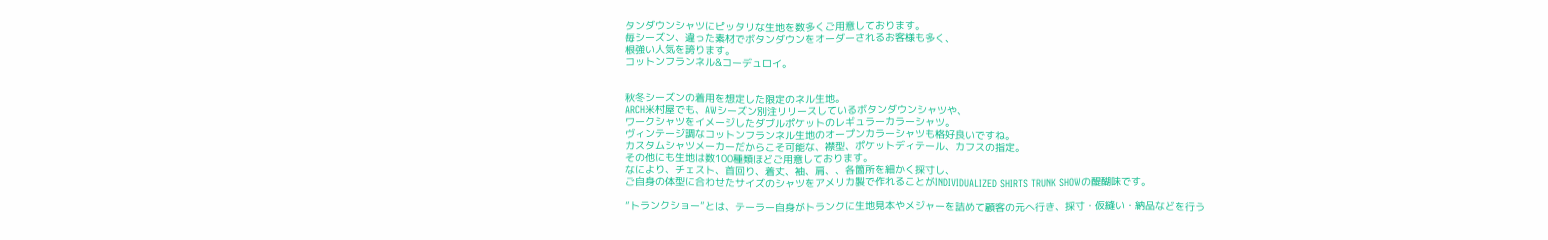タンダウンシャツにピッタリな生地を数多くご用意しております。
毎シーズン、違った素材でボタンダウンをオーダーされるお客様も多く、
根強い人気を誇ります。
コットンフランネル&コーデュロイ。


秋冬シーズンの着用を想定した限定のネル生地。
ARCH米村屋でも、AWシーズン別注リリースしているボタンダウンシャツや、
ワークシャツをイメージしたダブルポケットのレギュラーカラーシャツ。
ヴィンテージ調なコットンフランネル生地のオープンカラーシャツも格好良いですね。
カスタムシャツメーカーだからこそ可能な、襟型、ポケットディテール、カフスの指定。
その他にも生地は数100種類ほどご用意しております。
なにより、チェスト、首回り、着丈、袖、肩、、各箇所を細かく採寸し、
ご自身の体型に合わせたサイズのシャツをアメリカ製で作れることがINDIVIDUALIZED SHIRTS TRUNK SHOWの醍醐味です。

”トランクショー”とは、テーラー自身がトランクに生地見本やメジャーを詰めて顧客の元へ行き、採寸・仮縫い・納品などを行う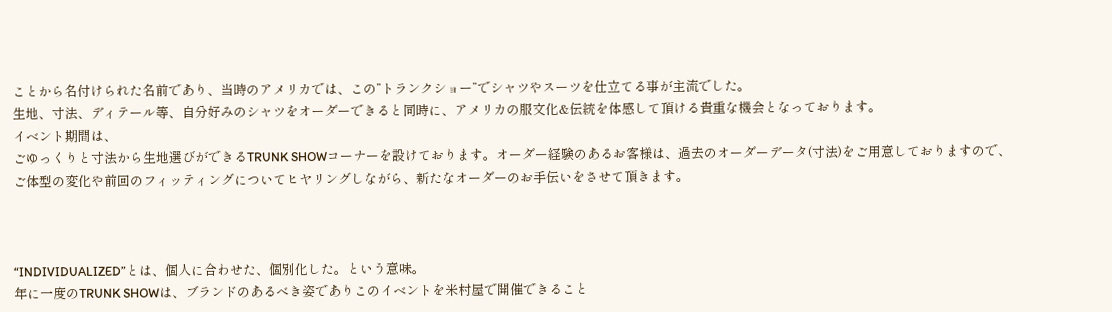ことから名付けられた名前であり、当時のアメリカでは、この”トランクショー”でシャツやスーツを仕立てる事が主流でした。
生地、寸法、ディテール等、自分好みのシャツをオーダーできると同時に、アメリカの服文化&伝統を体感して頂ける貴重な機会となっております。
イベント期間は、
ごゆっくりと寸法から生地選びができるTRUNK SHOWコーナーを設けております。オーダー経験のあるお客様は、過去のオーダーデータ(寸法)をご用意しておりますので、ご体型の変化や前回のフィッティングについてヒヤリングしながら、新たなオーダーのお手伝いをさせて頂きます。



“INDIVIDUALIZED”とは、個人に合わせた、個別化した。という意味。
年に一度のTRUNK SHOWは、ブランドのあるべき姿でありこのイベントを米村屋で開催できること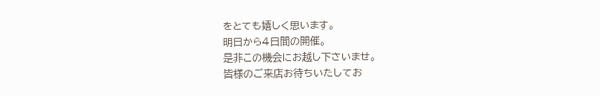をとても嬉しく思います。
明日から4日間の開催。
是非この機会にお越し下さいませ。
皆様のご来店お待ちいたしてお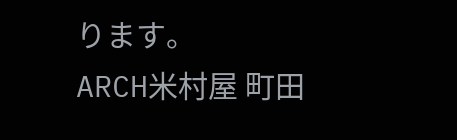ります。
ARCH米村屋 町田